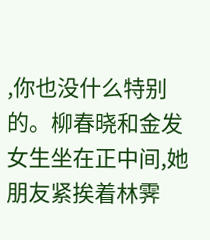,你也没什么特别的。柳春晓和金发女生坐在正中间,她朋友紧挨着林霁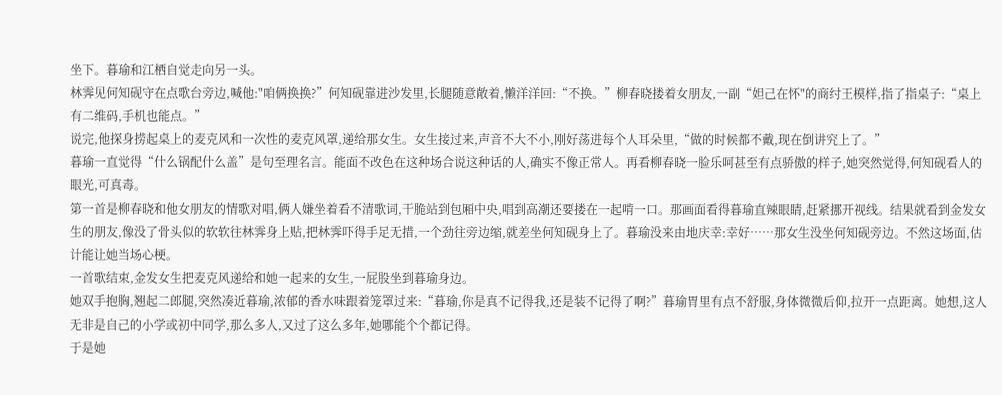坐下。暮瑜和江栖自觉走向另一头。
林霁见何知砚守在点歌台旁边,喊他:"咱俩换换?”何知砚靠进沙发里,长腿随意敞着,懒洋洋回:“不换。”柳春晓搂着女朋友,一副“妲己在怀"的商纣王模样,指了指桌子:“桌上有二维码,手机也能点。”
说完,他探身捞起桌上的麦克风和一次性的麦克风罩,递给那女生。女生接过来,声音不大不小,刚好荡进每个人耳朵里,“做的时候都不戴,现在倒讲究上了。”
暮瑜一直觉得“什么锅配什么盖”是句至理名言。能面不改色在这种场合说这种话的人,确实不像正常人。再看柳春晓一脸乐呵甚至有点骄傲的样子,她突然觉得,何知砚看人的眼光,可真毒。
第一首是柳春晓和他女朋友的情歌对唱,俩人嫌坐着看不清歌词,干脆站到包厢中央,唱到高潮还要搂在一起啃一口。那画面看得暮瑜直辣眼睛,赶紧挪开视线。结果就看到金发女生的朋友,像没了骨头似的软软往林霁身上贴,把林霁吓得手足无措,一个劲往旁边缩,就差坐何知砚身上了。暮瑜没来由地庆幸:幸好……那女生没坐何知砚旁边。不然这场面,估计能让她当场心梗。
一首歌结束,金发女生把麦克风递给和她一起来的女生,一屁股坐到暮瑜身边。
她双手抱胸,翘起二郎腿,突然凑近暮瑜,浓郁的香水味跟着笼罩过来:“暮瑜,你是真不记得我,还是装不记得了啊?”暮瑜胃里有点不舒服,身体微微后仰,拉开一点距离。她想,这人无非是自己的小学或初中同学,那么多人,又过了这么多年,她哪能个个都记得。
于是她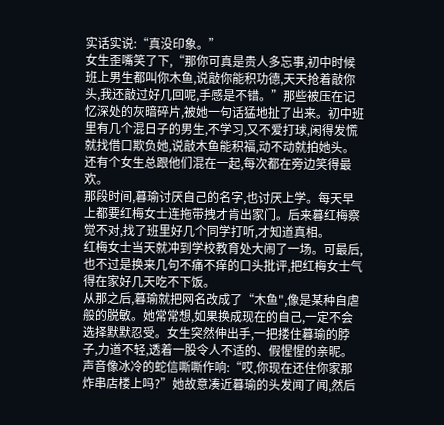实话实说:“真没印象。”
女生歪嘴笑了下,“那你可真是贵人多忘事,初中时候班上男生都叫你木鱼,说敲你能积功德,天天抢着敲你头,我还敲过好几回呢,手感是不错。”那些被压在记忆深处的灰暗碎片,被她一句话猛地扯了出来。初中班里有几个混日子的男生,不学习,又不爱打球,闲得发慌就找借口欺负她,说敲木鱼能积福,动不动就拍她头。还有个女生总跟他们混在一起,每次都在旁边笑得最欢。
那段时间,暮瑜讨厌自己的名字,也讨厌上学。每天早上都要红梅女士连拖带拽才肯出家门。后来暮红梅察觉不对,找了班里好几个同学打听,才知道真相。
红梅女士当天就冲到学校教育处大闹了一场。可最后,也不过是换来几句不痛不痒的口头批评,把红梅女士气得在家好几天吃不下饭。
从那之后,暮瑜就把网名改成了“木鱼",像是某种自虐般的脱敏。她常常想,如果换成现在的自己,一定不会选择默默忍受。女生突然伸出手,一把搂住暮瑜的脖子,力道不轻,透着一股令人不适的、假惺惺的亲昵。
声音像冰冷的蛇信嘶嘶作响:“哎,你现在还住你家那炸串店楼上吗?”她故意凑近暮瑜的头发闻了闻,然后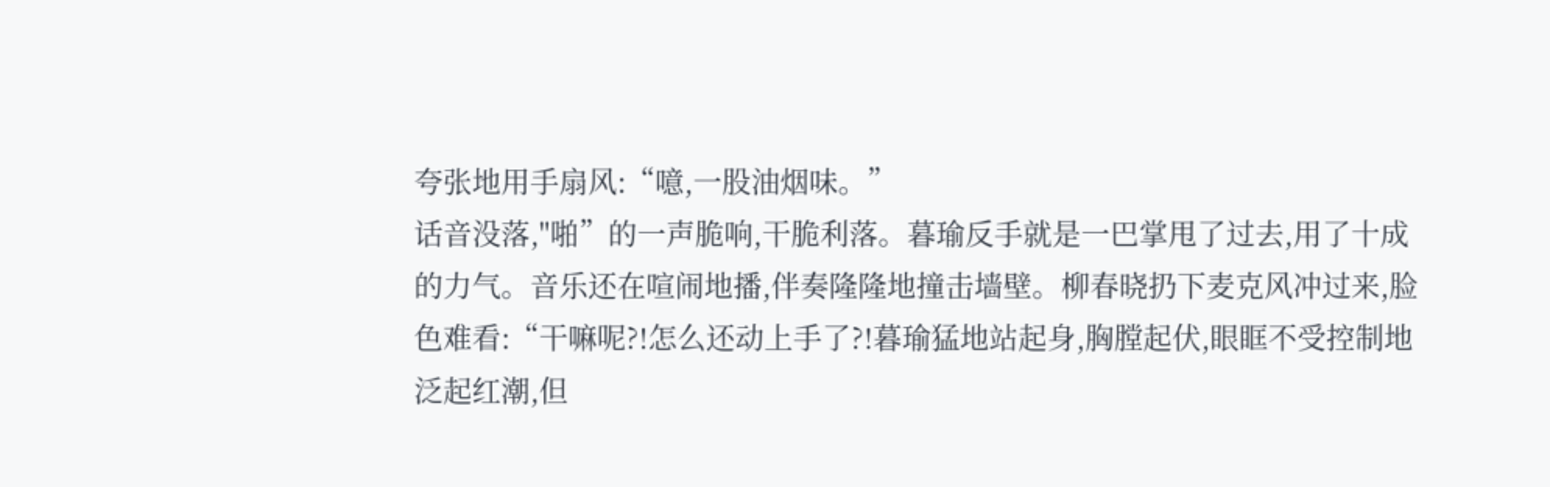夸张地用手扇风:“噫,一股油烟味。”
话音没落,"啪”的一声脆响,干脆利落。暮瑜反手就是一巴掌甩了过去,用了十成的力气。音乐还在喧闹地播,伴奏隆隆地撞击墙壁。柳春晓扔下麦克风冲过来,脸色难看:“干嘛呢?!怎么还动上手了?!暮瑜猛地站起身,胸膛起伏,眼眶不受控制地泛起红潮,但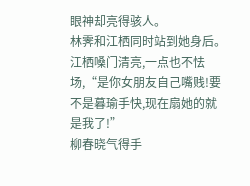眼神却亮得骇人。
林霁和江栖同时站到她身后。
江栖嗓门清亮,一点也不怯场,“是你女朋友自己嘴贱!要不是暮瑜手快,现在扇她的就是我了!”
柳春晓气得手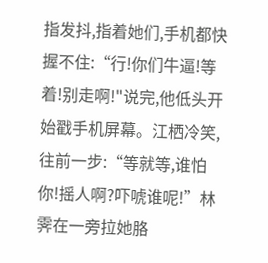指发抖,指着她们,手机都快握不住:“行!你们牛逼!等着!别走啊!"说完,他低头开始戳手机屏幕。江栖冷笑,往前一步:“等就等,谁怕你!摇人啊?吓唬谁呢!”林霁在一旁拉她胳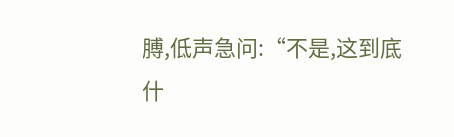膊,低声急问:“不是,这到底什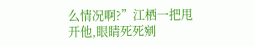么情况啊?”江栖一把甩开他,眼睛死死剜